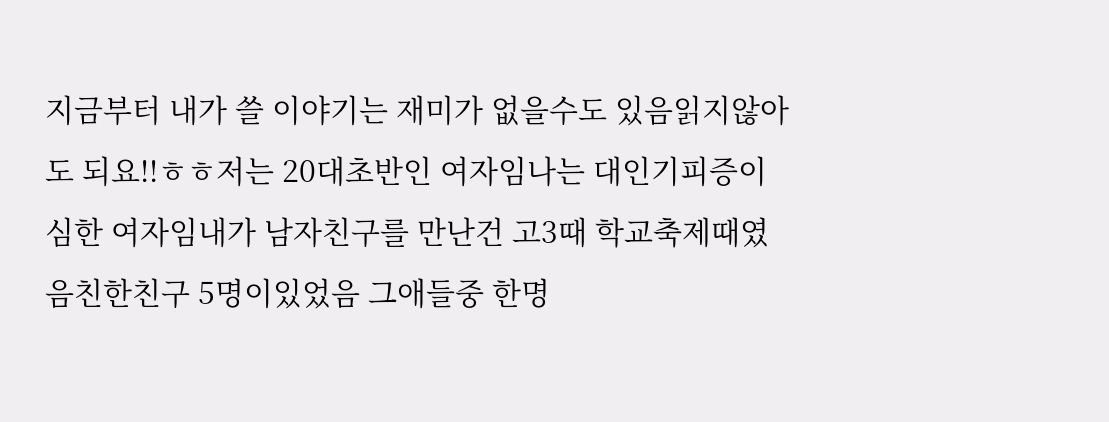지금부터 내가 쓸 이야기는 재미가 없을수도 있음읽지않아도 되요!!ㅎㅎ저는 20대초반인 여자임나는 대인기피증이심한 여자임내가 남자친구를 만난건 고3때 학교축제때였음친한친구 5명이있었음 그애들중 한명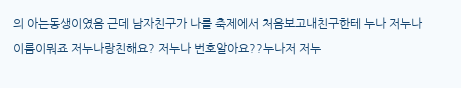의 아는동생이였음 근데 남자친구가 나를 축제에서 처음보고내친구한테 누나 저누나 이름이뭐죠 저누나랑친해요? 저누나 번호알아요??누나저 저누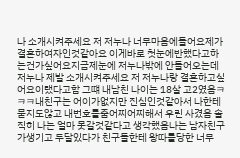나 소개시켜주세요 저 저누나 너무마음에들어요제가 결혼하여자인것같아요 이게바로 첫눈에반했다고하는건가싶어요지금제눈에 저누나밖에 안들어오는데 저누나 제발 소개시켜주세요 저 저누나랑 결혼하고싶어요이랬다고함 그떄 내남친 나이는 18살 고2였음ㅋㅋㅋ내친구는 어이가없지만 진심인것같아서 나한테 묻지도않고 내번호를줌어찌어찌해서 우린 사겼음 솔직히 나는 얼마 못갈것같다고 생각했음나는 남자친구가생기고 두달있다가 친구들한테 왕따를당한 너무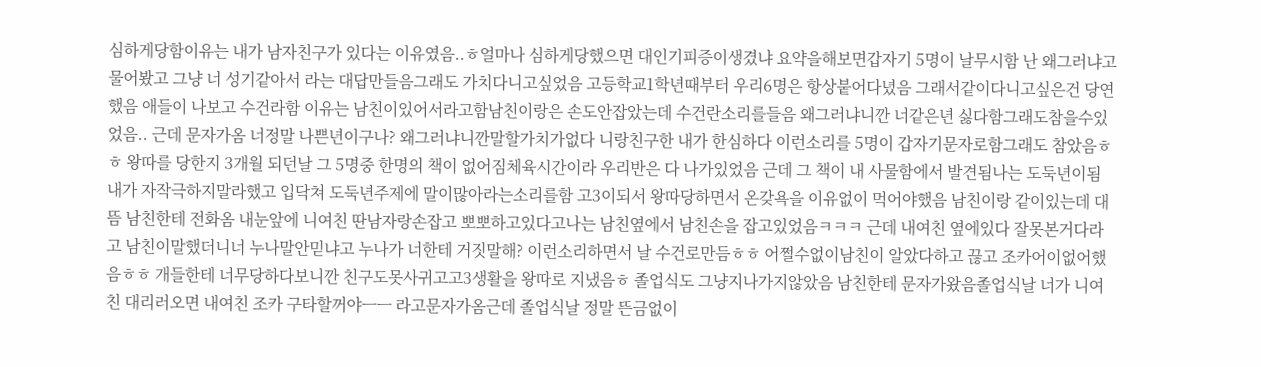심하게당함이유는 내가 남자친구가 있다는 이유였음..ㅎ얼마나 심하게당했으면 대인기피증이생겼냐 요약을해보면갑자기 5명이 날무시함 난 왜그러냐고 물어봤고 그냥 너 성기같아서 라는 대답만들음그래도 가치다니고싶었음 고등학교1학년때부터 우리6명은 항상붙어다녔음 그래서같이다니고싶은건 당연했음 애들이 나보고 수건라함 이유는 남친이있어서라고함남친이랑은 손도안잡았는데 수건란소리를들음 왜그러냐니깐 너같은년 싫다함그래도참을수있었음.. 근데 문자가옴 너정말 나쁜년이구나? 왜그러냐니깐말할가치가없다 니랑친구한 내가 한심하다 이런소리를 5명이 갑자기문자로함그래도 참았음ㅎㅎ 왕따를 당한지 3개월 되던날 그 5명중 한명의 책이 없어짐체육시간이라 우리반은 다 나가있었음 근데 그 책이 내 사물함에서 발견됨나는 도둑년이됨 내가 자작극하지말라했고 입닥쳐 도둑년주제에 말이많아라는소리를함 고3이되서 왕따당하면서 온갖욕을 이유없이 먹어야했음 남친이랑 같이있는데 대뜸 남친한테 전화옴 내눈앞에 니여친 딴남자랑손잡고 뽀뽀하고있다고나는 남친옆에서 남친손을 잡고있었음ㅋㅋㅋ 근데 내여친 옆에있다 잘못본거다라고 남친이말했더니너 누나말안믿냐고 누나가 너한테 거짓말해? 이런소리하면서 날 수건로만듬ㅎㅎ 어쩔수없이남친이 알았다하고 끊고 조카어이없어했음ㅎㅎ 개들한테 너무당하다보니깐 친구도못사귀고고3생활을 왕따로 지냈음ㅎ 졸업식도 그냥지나가지않았음 남친한테 문자가왔음졸업식날 너가 니여친 대리러오면 내여친 조카 구타할꺼야ㅡㅡ 라고문자가옴근데 졸업식날 정말 뜬금없이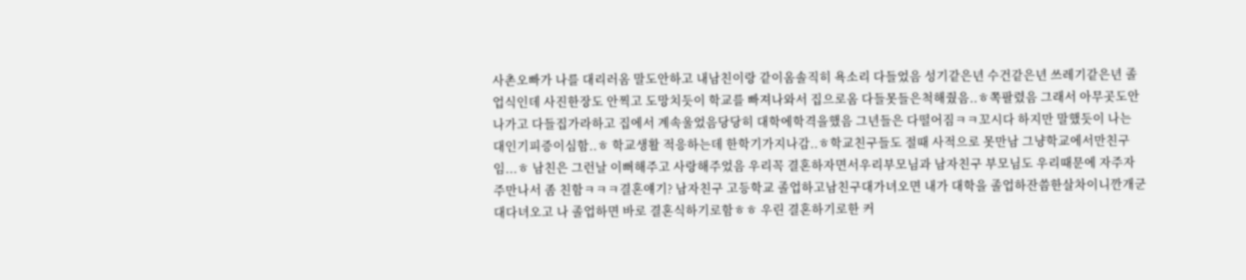사촌오빠가 나를 대리러옴 말도안하고 내남친이랑 같이옴솔직히 욕소리 다들었음 성기같은년 수건같은년 쓰레기같은년 졸업식인데 사진한장도 안찍고 도망치듯이 학교를 빠져나와서 집으로옴 다들못들은척해줬음..ㅎ쪽팔렸음 그래서 아무곳도안나가고 다들집가라하고 집에서 계속울었음당당히 대학에학격을했음 그년들은 다떨어짐ㅋㅋ꼬시다 하지만 말했듯이 나는 대인기피증이심함..ㅎ 학교생활 적응하는데 한학기가지나감..ㅎ학교친구들도 절때 사적으로 못만남 그냥학교에서만친구임...ㅎ 남친은 그런날 이뻐해주고 사랑해주었음 우리꼭 결혼하자면서우리부모님과 남자친구 부모님도 우리때문에 자주자주만나서 좀 친함ㅋㅋㅋ결혼얘기? 남자친구 고등학교 졸업하고남친구대가녀오면 내가 대학을 졸업하잔씀한살차이니깐개군대다녀오고 나 졸업하면 바로 결혼식하기로함ㅎㅎ 우린 결혼하기로한 커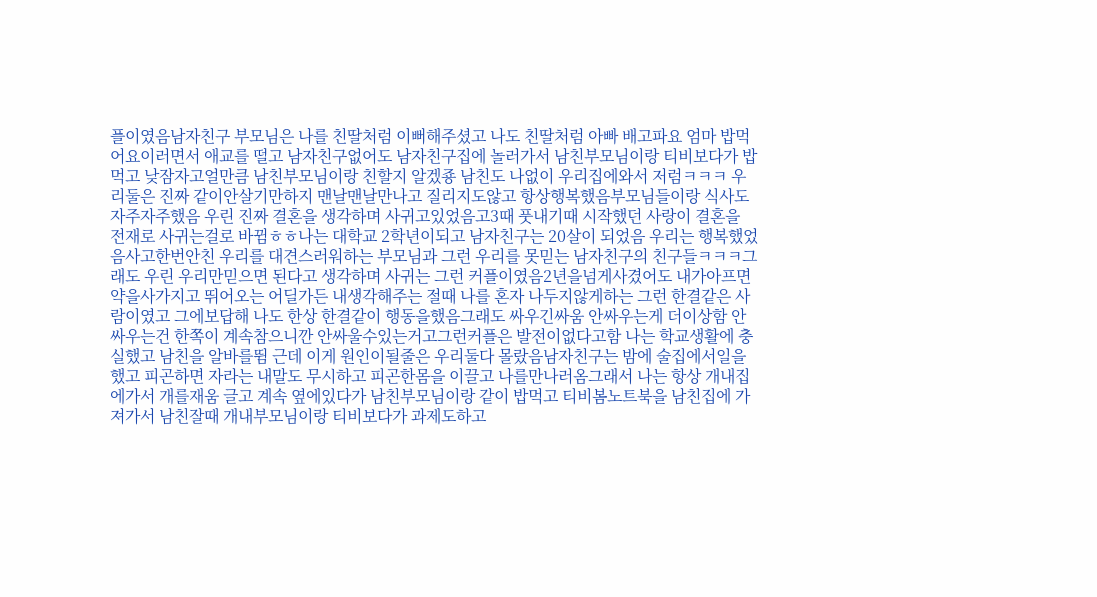플이였음남자친구 부모님은 나를 친딸처럼 이뻐해주셨고 나도 친딸처럼 아빠 배고파요 엄마 밥먹어요이러면서 애교를 떨고 남자친구없어도 남자친구집에 놀러가서 남친부모님이랑 티비보다가 밥먹고 낮잠자고얼만큼 남친부모님이랑 친할지 알겠죵 남친도 나없이 우리집에와서 저럼ㅋㅋㅋ 우리둘은 진짜 같이안살기만하지 맨날맨날만나고 질리지도않고 항상행복했음부모님들이랑 식사도 자주자주했음 우린 진짜 결혼을 생각하며 사귀고있었음고3때 풋내기때 시작했던 사랑이 결혼을 전재로 사귀는걸로 바뀜ㅎㅎ나는 대학교 2학년이되고 남자친구는 20살이 되었음 우리는 행복했었음사고한번안친 우리를 대견스러워하는 부모님과 그런 우리를 못믿는 남자친구의 친구들ㅋㅋㅋ그래도 우린 우리만믿으면 된다고 생각하며 사귀는 그런 커플이였음2년을넘게사겼어도 내가아프면 약을사가지고 뛰어오는 어딜가든 내생각해주는 절때 나를 혼자 나두지않게하는 그런 한결같은 사람이였고 그에보답해 나도 한상 한결같이 행동을했음그래도 싸우긴싸움 안싸우는게 더이상함 안싸우는건 한쪽이 계속참으니깐 안싸울수있는거고그런커플은 발전이없다고함 나는 학교생활에 충실했고 남친을 알바를뜀 근데 이게 원인이될줄은 우리둘다 몰랐음남자친구는 밤에 술집에서일을했고 피곤하면 자라는 내말도 무시하고 피곤한몸을 이끌고 나를만나러옴그래서 나는 항상 개내집에가서 개를재움 글고 계속 옆에있다가 남친부모님이랑 같이 밥먹고 티비봄노트북을 남친집에 가져가서 남친잘때 개내부모님이랑 티비보다가 과제도하고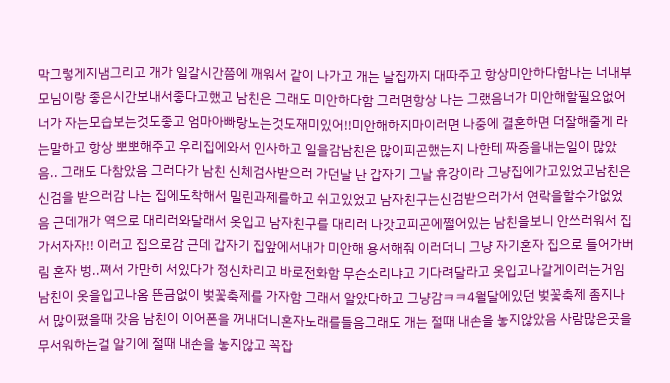막그렇게지냄그리고 개가 일갈시간쯤에 깨워서 같이 나가고 개는 날집까지 대따주고 항상미안하다함나는 너내부모님이랑 좋은시간보내서좋다고했고 남친은 그래도 미안하다함 그러면항상 나는 그랬음너가 미안해할필요없어 너가 자는모습보는것도좋고 엄마아빠랑노는것도재미있어!!미안해하지마이러면 나중에 결혼하면 더잘해줄게 라는말하고 항상 뽀뽀해주고 우리집에와서 인사하고 일을감남친은 많이피곤했는지 나한테 짜증을내는일이 많았음.. 그래도 다참았음 그러다가 남친 신체검사받으러 가던날 난 갑자기 그날 휴강이라 그냥집에가고있었고남친은 신검을 받으러감 나는 집에도착해서 밀린과제를하고 쉬고있었고 남자친구는신검받으러가서 연락을할수가없었음 근데개가 역으로 대리러와달래서 옷입고 남자친구를 대리러 나갓고피곤에쩔어있는 남친을보니 안쓰러워서 집가서자자!! 이러고 집으로감 근데 갑자기 집앞에서내가 미안해 용서해줘 이러더니 그냥 자기혼자 집으로 들어가버림 혼자 벙..쪄서 가만히 서있다가 정신차리고 바로전화함 무슨소리냐고 기다려달라고 옷입고나갈게이러는거임 남친이 옷을입고나옴 뜬금없이 벚꽃축제를 가자함 그래서 알았다하고 그냥감ㅋㅋ4월달에있던 벚꽃축제 좀지나서 많이폈을때 갓음 남친이 이어폰을 꺼내더니혼자노래를들음그래도 개는 절때 내손을 놓지않았음 사람많은곳을 무서워하는걸 알기에 절때 내손을 놓지않고 꼭잡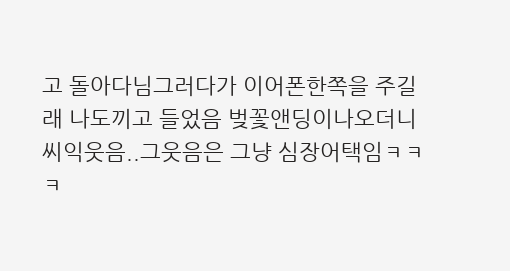고 돌아다님그러다가 이어폰한쪽을 주길래 나도끼고 들었음 벚꽃앤딩이나오더니 씨익웃음..그웃음은 그냥 심장어택임ㅋㅋㅋ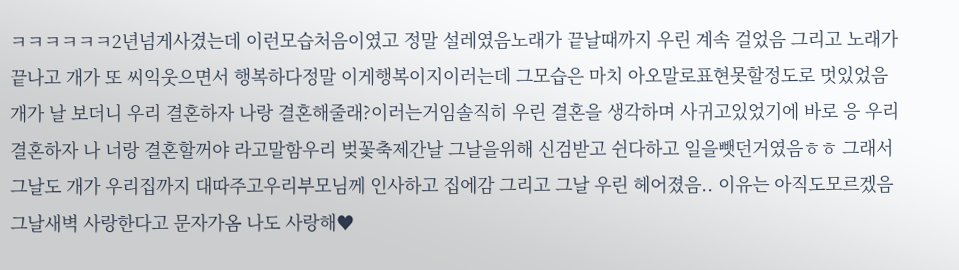ㅋㅋㅋㅋㅋㅋ2년넘게사겼는데 이런모습처음이였고 정말 설레였음노래가 끝날때까지 우린 계속 걸었음 그리고 노래가 끝나고 개가 또 씨익웃으면서 행복하다정말 이게행복이지이러는데 그모습은 마치 아오말로표현못할정도로 멋있었음 개가 날 보더니 우리 결혼하자 나랑 결혼해줄래?이러는거임솔직히 우린 결혼을 생각하며 사귀고있었기에 바로 응 우리 결혼하자 나 너랑 결혼할꺼야 라고말함우리 벚꽃축제간날 그날을위해 신검받고 쉰다하고 일을뺏던거였음ㅎㅎ 그래서 그날도 개가 우리집까지 대따주고우리부모님께 인사하고 집에감 그리고 그날 우린 헤어졌음.. 이유는 아직도모르겠음그날새벽 사랑한다고 문자가옴 나도 사랑해♥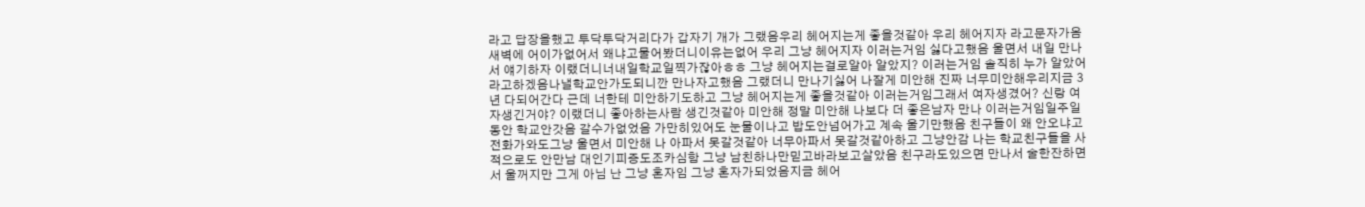라고 답장을했고 투닥투닥거리다가 갑자기 개가 그랬음우리 헤어지는게 좋을것같아 우리 헤어지자 라고문자가옴 새벽에 어이가없어서 왜냐고물어봤더니이유는없어 우리 그냥 헤어지자 이러는거임 싫다고했음 울면서 내일 만나서 얘기하자 이랬더니너내일학교일찍가잖아ㅎㅎ 그냥 헤어지는걸로알아 알았지? 이러는거임 솔직히 누가 알았어라고하겠음나낼학교안가도되니깐 만나자고했음 그랬더니 만나기싫어 나잘게 미안해 진짜 너무미안해우리지금 3년 다되어간다 근데 너한테 미안하기도하고 그냥 헤어지는게 좋을것같아 이러는거임그래서 여자생겼어? 신랑 여자생긴거야? 이랬더니 좋아하는사람 생긴것같아 미안해 정말 미안해 나보다 더 좋은남자 만나 이러는거임일주일동안 학교안갓음 갈수가없었음 가만히있어도 눈물이나고 밥도안넘어가고 계속 울기만했음 친구들이 왜 안오냐고 전화가와도그냥 울면서 미안해 나 아파서 못갈것같아 너무아파서 못갈것같아하고 그냥안감 나는 학교친구들을 사적으로도 안만남 대인기피증도조카심함 그냥 남친하나만믿고바라보고살았음 친구라도있으면 만나서 술한잔하면서 울꺼지만 그게 아님 난 그냥 혼자임 그냥 혼자가되었음지금 헤어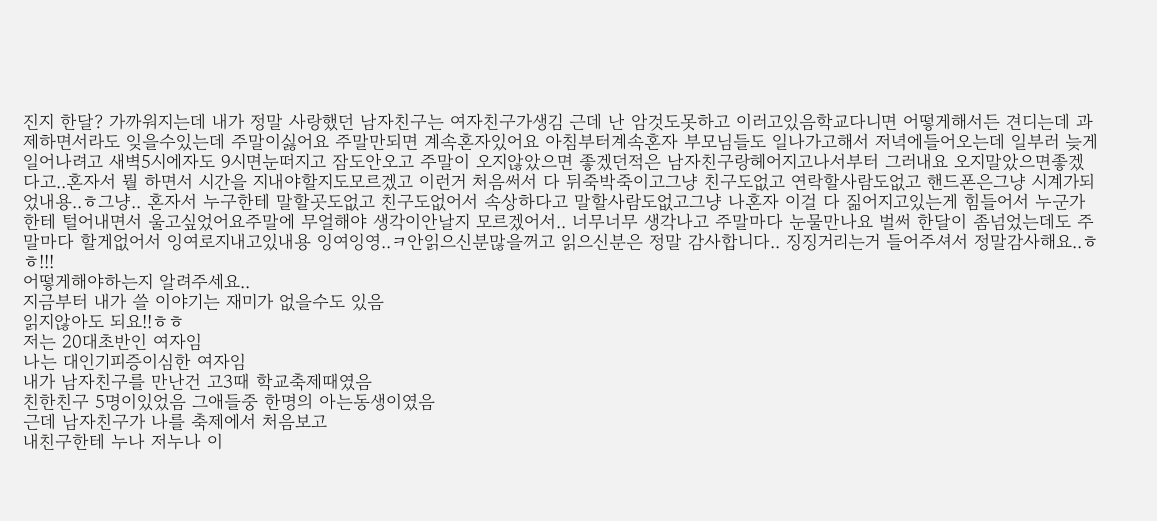진지 한달? 가까워지는데 내가 정말 사랑했던 남자친구는 여자친구가생김 근데 난 암것도못하고 이러고있음학교다니면 어떻게해서든 견디는데 과제하면서라도 잊을수있는데 주말이싫어요 주말만되면 계속혼자있어요 아침부터계속혼자 부모님들도 일나가고해서 저녁에들어오는데 일부러 늦게일어나려고 새벽5시에자도 9시면눈떠지고 잠도안오고 주말이 오지않았으면 좋겠던적은 남자친구랑헤어지고나서부터 그러내요 오지말았으면좋겠다고..혼자서 뭘 하면서 시간을 지내야할지도모르겠고 이런거 처음써서 다 뒤죽박죽이고그냥 친구도없고 연락할사람도없고 핸드폰은그냥 시계가되었내용..ㅎ그냥.. 혼자서 누구한테 말할곳도없고 친구도없어서 속상하다고 말할사람도없고그냥 나혼자 이걸 다 짊어지고있는게 힘들어서 누군가한테 털어내면서 울고싶었어요주말에 무얼해야 생각이안날지 모르겠어서.. 너무너무 생각나고 주말마다 눈물만나요 벌써 한달이 좀넘었는데도 주말마다 할게없어서 잉여로지내고있내용 잉여잉영..ㅋ안읽으신분많을꺼고 읽으신분은 정말 감사합니다.. 징징거리는거 들어주셔서 정말감사해요..ㅎㅎ!!!
어떻게해야하는지 알려주세요..
지금부터 내가 쓸 이야기는 재미가 없을수도 있음
읽지않아도 되요!!ㅎㅎ
저는 20대초반인 여자임
나는 대인기피증이심한 여자임
내가 남자친구를 만난건 고3때 학교축제때였음
친한친구 5명이있었음 그애들중 한명의 아는동생이였음
근데 남자친구가 나를 축제에서 처음보고
내친구한테 누나 저누나 이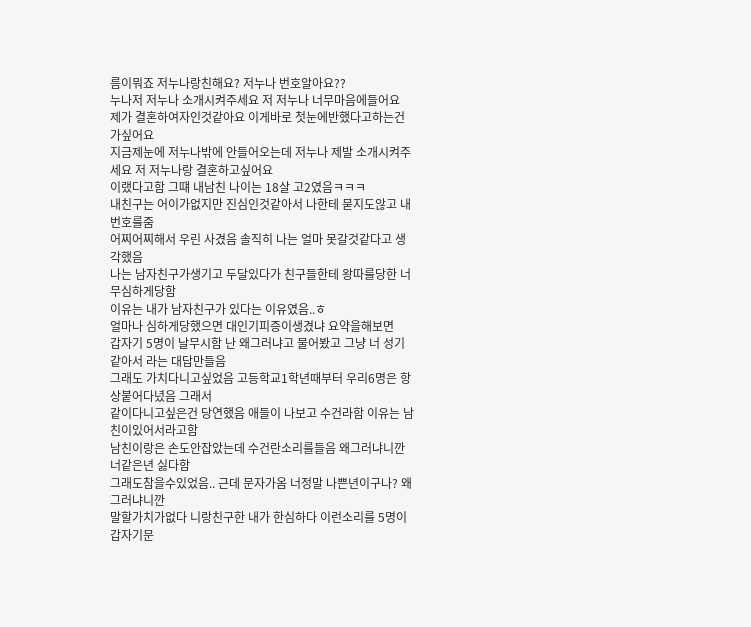름이뭐죠 저누나랑친해요? 저누나 번호알아요??
누나저 저누나 소개시켜주세요 저 저누나 너무마음에들어요
제가 결혼하여자인것같아요 이게바로 첫눈에반했다고하는건가싶어요
지금제눈에 저누나밖에 안들어오는데 저누나 제발 소개시켜주세요 저 저누나랑 결혼하고싶어요
이랬다고함 그떄 내남친 나이는 18살 고2였음ㅋㅋㅋ
내친구는 어이가없지만 진심인것같아서 나한테 묻지도않고 내번호를줌
어찌어찌해서 우린 사겼음 솔직히 나는 얼마 못갈것같다고 생각했음
나는 남자친구가생기고 두달있다가 친구들한테 왕따를당한 너무심하게당함
이유는 내가 남자친구가 있다는 이유였음..ㅎ
얼마나 심하게당했으면 대인기피증이생겼냐 요약을해보면
갑자기 5명이 날무시함 난 왜그러냐고 물어봤고 그냥 너 성기같아서 라는 대답만들음
그래도 가치다니고싶었음 고등학교1학년때부터 우리6명은 항상붙어다녔음 그래서
같이다니고싶은건 당연했음 애들이 나보고 수건라함 이유는 남친이있어서라고함
남친이랑은 손도안잡았는데 수건란소리를들음 왜그러냐니깐 너같은년 싫다함
그래도참을수있었음.. 근데 문자가옴 너정말 나쁜년이구나? 왜그러냐니깐
말할가치가없다 니랑친구한 내가 한심하다 이런소리를 5명이 갑자기문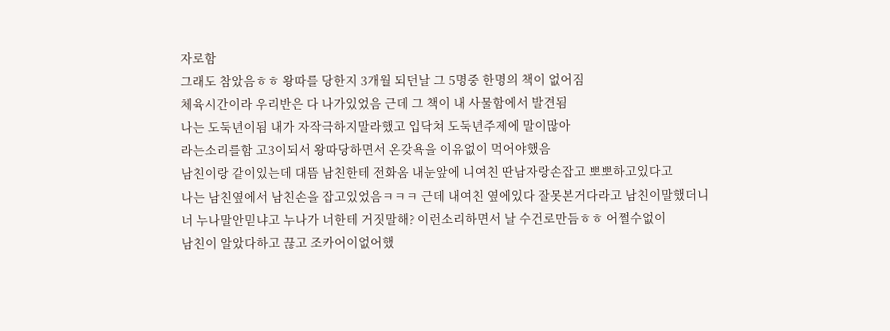자로함
그래도 참았음ㅎㅎ 왕따를 당한지 3개월 되던날 그 5명중 한명의 책이 없어짐
체육시간이라 우리반은 다 나가있었음 근데 그 책이 내 사물함에서 발견됨
나는 도둑년이됨 내가 자작극하지말라했고 입닥쳐 도둑년주제에 말이많아
라는소리를함 고3이되서 왕따당하면서 온갖욕을 이유없이 먹어야했음
남친이랑 같이있는데 대뜸 남친한테 전화옴 내눈앞에 니여친 딴남자랑손잡고 뽀뽀하고있다고
나는 남친옆에서 남친손을 잡고있었음ㅋㅋㅋ 근데 내여친 옆에있다 잘못본거다라고 남친이말했더니
너 누나말안믿냐고 누나가 너한테 거짓말해? 이런소리하면서 날 수건로만듬ㅎㅎ 어쩔수없이
남친이 알았다하고 끊고 조카어이없어했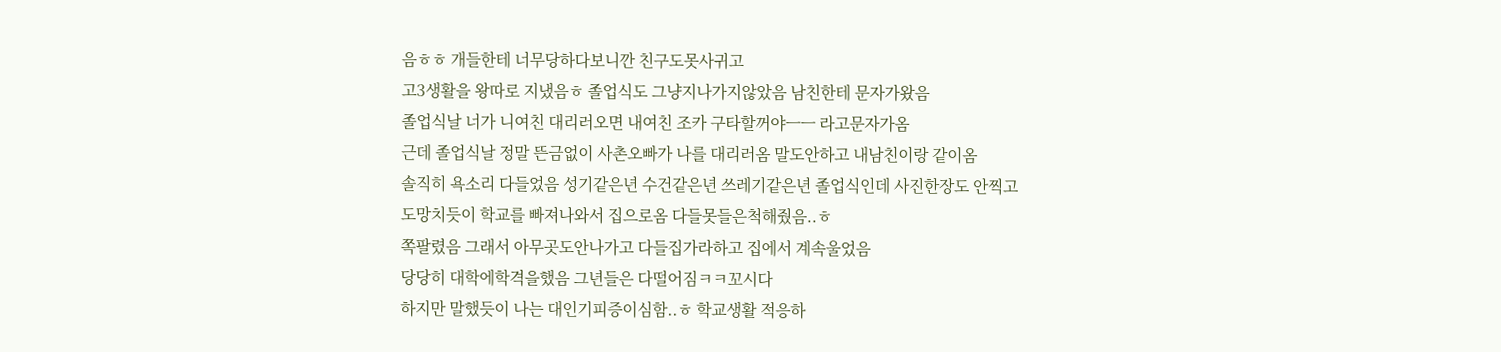음ㅎㅎ 개들한테 너무당하다보니깐 친구도못사귀고
고3생활을 왕따로 지냈음ㅎ 졸업식도 그냥지나가지않았음 남친한테 문자가왔음
졸업식날 너가 니여친 대리러오면 내여친 조카 구타할꺼야ㅡㅡ 라고문자가옴
근데 졸업식날 정말 뜬금없이 사촌오빠가 나를 대리러옴 말도안하고 내남친이랑 같이옴
솔직히 욕소리 다들었음 성기같은년 수건같은년 쓰레기같은년 졸업식인데 사진한장도 안찍고
도망치듯이 학교를 빠져나와서 집으로옴 다들못들은척해줬음..ㅎ
쪽팔렸음 그래서 아무곳도안나가고 다들집가라하고 집에서 계속울었음
당당히 대학에학격을했음 그년들은 다떨어짐ㅋㅋ꼬시다
하지만 말했듯이 나는 대인기피증이심함..ㅎ 학교생활 적응하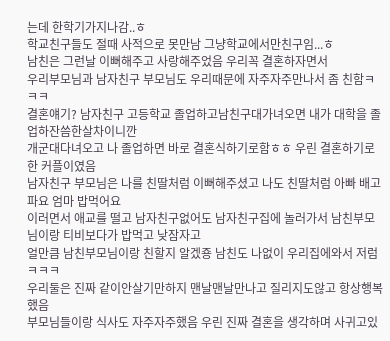는데 한학기가지나감..ㅎ
학교친구들도 절때 사적으로 못만남 그냥학교에서만친구임...ㅎ
남친은 그런날 이뻐해주고 사랑해주었음 우리꼭 결혼하자면서
우리부모님과 남자친구 부모님도 우리때문에 자주자주만나서 좀 친함ㅋㅋㅋ
결혼얘기? 남자친구 고등학교 졸업하고남친구대가녀오면 내가 대학을 졸업하잔씀한살차이니깐
개군대다녀오고 나 졸업하면 바로 결혼식하기로함ㅎㅎ 우린 결혼하기로한 커플이였음
남자친구 부모님은 나를 친딸처럼 이뻐해주셨고 나도 친딸처럼 아빠 배고파요 엄마 밥먹어요
이러면서 애교를 떨고 남자친구없어도 남자친구집에 놀러가서 남친부모님이랑 티비보다가 밥먹고 낮잠자고
얼만큼 남친부모님이랑 친할지 알겠죵 남친도 나없이 우리집에와서 저럼ㅋㅋㅋ
우리둘은 진짜 같이안살기만하지 맨날맨날만나고 질리지도않고 항상행복했음
부모님들이랑 식사도 자주자주했음 우린 진짜 결혼을 생각하며 사귀고있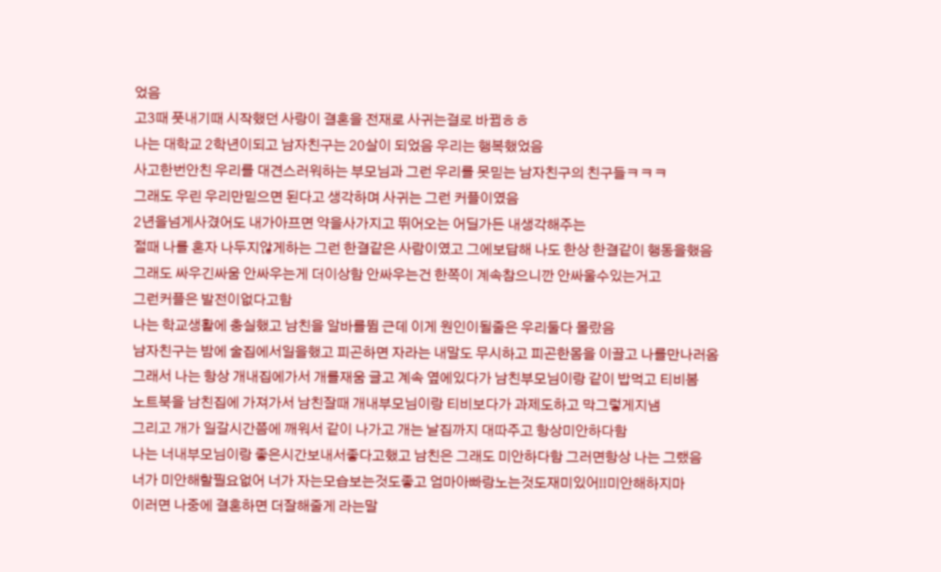었음
고3때 풋내기때 시작했던 사랑이 결혼을 전재로 사귀는걸로 바뀜ㅎㅎ
나는 대학교 2학년이되고 남자친구는 20살이 되었음 우리는 행복했었음
사고한번안친 우리를 대견스러워하는 부모님과 그런 우리를 못믿는 남자친구의 친구들ㅋㅋㅋ
그래도 우린 우리만믿으면 된다고 생각하며 사귀는 그런 커플이였음
2년을넘게사겼어도 내가아프면 약을사가지고 뛰어오는 어딜가든 내생각해주는
절때 나를 혼자 나두지않게하는 그런 한결같은 사람이였고 그에보답해 나도 한상 한결같이 행동을했음
그래도 싸우긴싸움 안싸우는게 더이상함 안싸우는건 한쪽이 계속참으니깐 안싸울수있는거고
그런커플은 발전이없다고함
나는 학교생활에 충실했고 남친을 알바를뜀 근데 이게 원인이될줄은 우리둘다 몰랐음
남자친구는 밤에 술집에서일을했고 피곤하면 자라는 내말도 무시하고 피곤한몸을 이끌고 나를만나러옴
그래서 나는 항상 개내집에가서 개를재움 글고 계속 옆에있다가 남친부모님이랑 같이 밥먹고 티비봄
노트북을 남친집에 가져가서 남친잘때 개내부모님이랑 티비보다가 과제도하고 막그렇게지냄
그리고 개가 일갈시간쯤에 깨워서 같이 나가고 개는 날집까지 대따주고 항상미안하다함
나는 너내부모님이랑 좋은시간보내서좋다고했고 남친은 그래도 미안하다함 그러면항상 나는 그랬음
너가 미안해할필요없어 너가 자는모습보는것도좋고 엄마아빠랑노는것도재미있어!!미안해하지마
이러면 나중에 결혼하면 더잘해줄게 라는말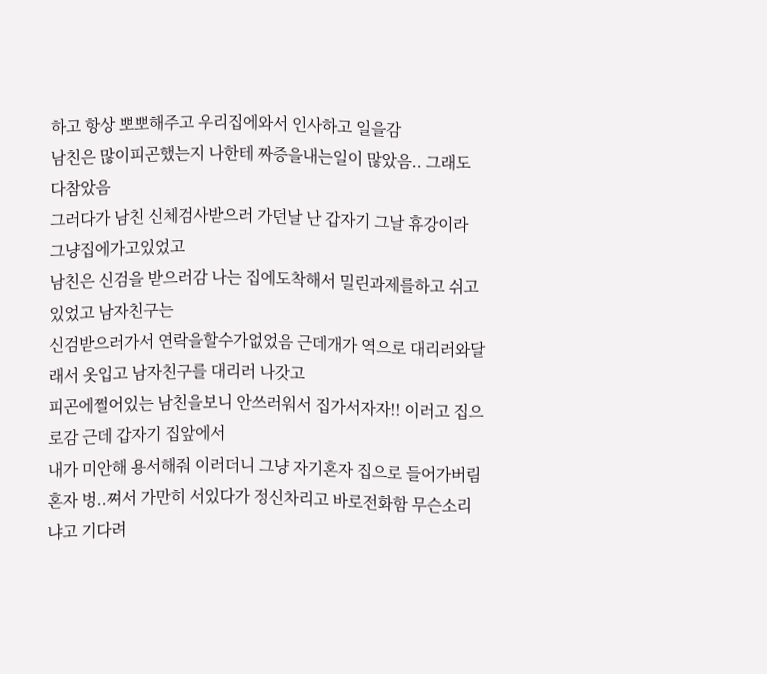하고 항상 뽀뽀해주고 우리집에와서 인사하고 일을감
남친은 많이피곤했는지 나한테 짜증을내는일이 많았음.. 그래도 다참았음
그러다가 남친 신체검사받으러 가던날 난 갑자기 그날 휴강이라 그냥집에가고있었고
남친은 신검을 받으러감 나는 집에도착해서 밀린과제를하고 쉬고있었고 남자친구는
신검받으러가서 연락을할수가없었음 근데개가 역으로 대리러와달래서 옷입고 남자친구를 대리러 나갓고
피곤에쩔어있는 남친을보니 안쓰러워서 집가서자자!! 이러고 집으로감 근데 갑자기 집앞에서
내가 미안해 용서해줘 이러더니 그냥 자기혼자 집으로 들어가버림
혼자 벙..쪄서 가만히 서있다가 정신차리고 바로전화함 무슨소리냐고 기다려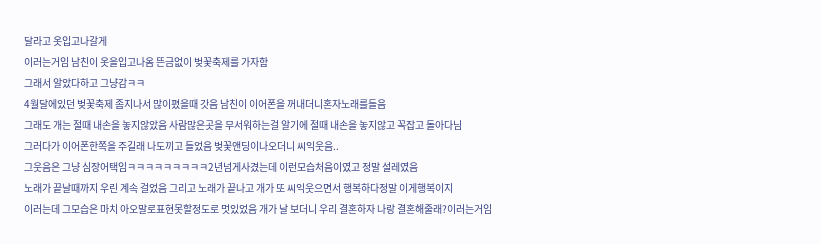달라고 옷입고나갈게
이러는거임 남친이 옷을입고나옴 뜬금없이 벚꽃축제를 가자함
그래서 알았다하고 그냥감ㅋㅋ
4월달에있던 벚꽃축제 좀지나서 많이폈을때 갓음 남친이 이어폰을 꺼내더니혼자노래를들음
그래도 개는 절때 내손을 놓지않았음 사람많은곳을 무서워하는걸 알기에 절때 내손을 놓지않고 꼭잡고 돌아다님
그러다가 이어폰한쪽을 주길래 나도끼고 들었음 벚꽃앤딩이나오더니 씨익웃음..
그웃음은 그냥 심장어택임ㅋㅋㅋㅋㅋㅋㅋㅋㅋ2년넘게사겼는데 이런모습처음이였고 정말 설레였음
노래가 끝날때까지 우린 계속 걸었음 그리고 노래가 끝나고 개가 또 씨익웃으면서 행복하다정말 이게행복이지
이러는데 그모습은 마치 아오말로표현못할정도로 멋있었음 개가 날 보더니 우리 결혼하자 나랑 결혼해줄래?이러는거임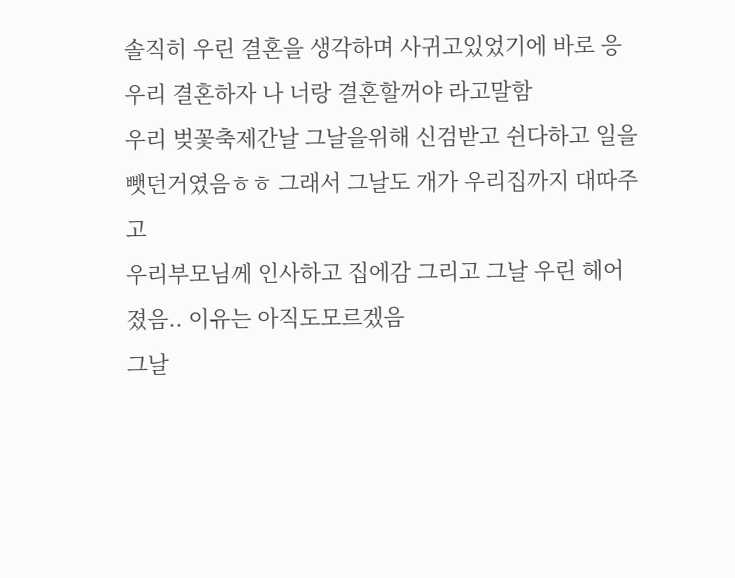솔직히 우린 결혼을 생각하며 사귀고있었기에 바로 응 우리 결혼하자 나 너랑 결혼할꺼야 라고말함
우리 벚꽃축제간날 그날을위해 신검받고 쉰다하고 일을뺏던거였음ㅎㅎ 그래서 그날도 개가 우리집까지 대따주고
우리부모님께 인사하고 집에감 그리고 그날 우린 헤어졌음.. 이유는 아직도모르겠음
그날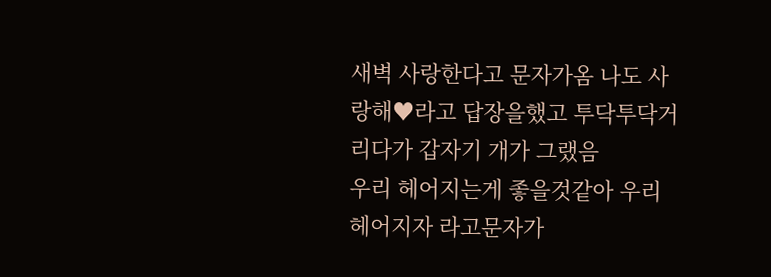새벽 사랑한다고 문자가옴 나도 사랑해♥라고 답장을했고 투닥투닥거리다가 갑자기 개가 그랬음
우리 헤어지는게 좋을것같아 우리 헤어지자 라고문자가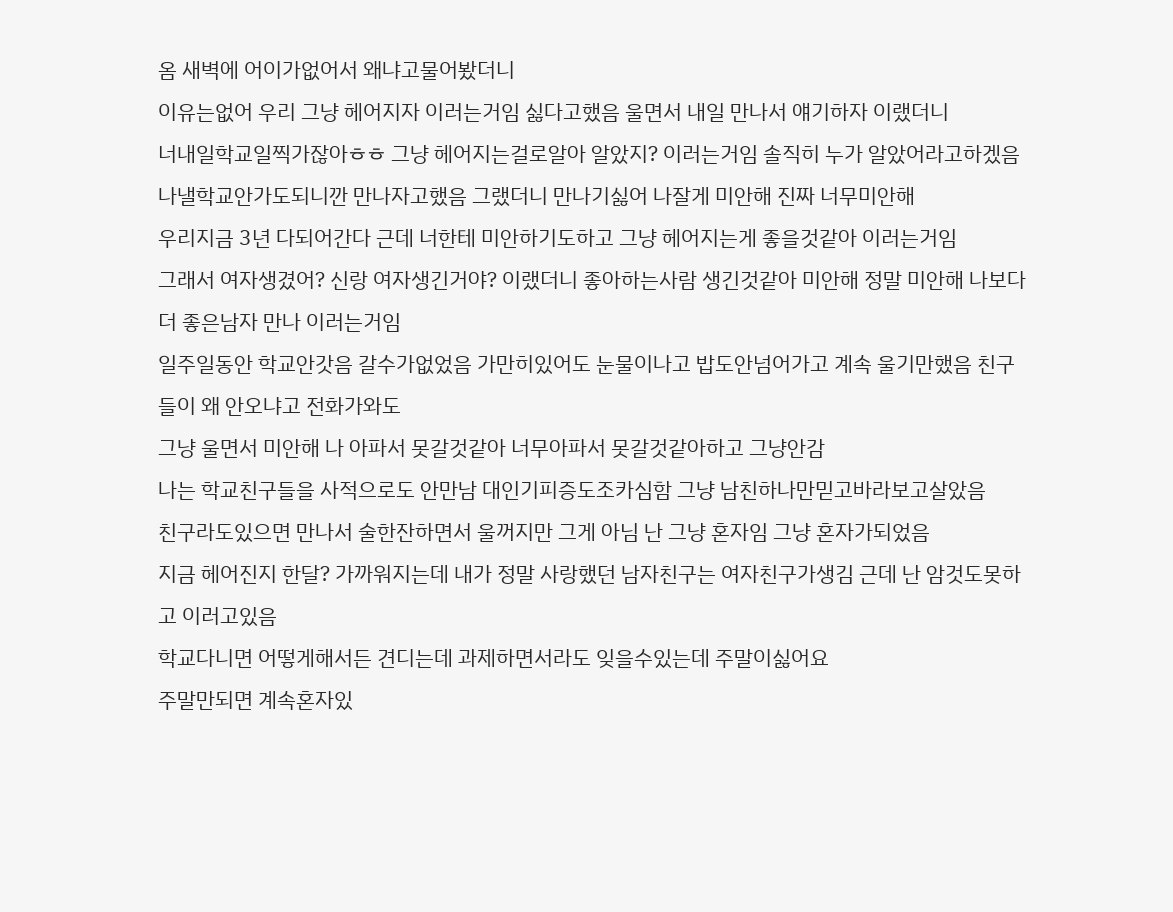옴 새벽에 어이가없어서 왜냐고물어봤더니
이유는없어 우리 그냥 헤어지자 이러는거임 싫다고했음 울면서 내일 만나서 얘기하자 이랬더니
너내일학교일찍가잖아ㅎㅎ 그냥 헤어지는걸로알아 알았지? 이러는거임 솔직히 누가 알았어라고하겠음
나낼학교안가도되니깐 만나자고했음 그랬더니 만나기싫어 나잘게 미안해 진짜 너무미안해
우리지금 3년 다되어간다 근데 너한테 미안하기도하고 그냥 헤어지는게 좋을것같아 이러는거임
그래서 여자생겼어? 신랑 여자생긴거야? 이랬더니 좋아하는사람 생긴것같아 미안해 정말 미안해 나보다 더 좋은남자 만나 이러는거임
일주일동안 학교안갓음 갈수가없었음 가만히있어도 눈물이나고 밥도안넘어가고 계속 울기만했음 친구들이 왜 안오냐고 전화가와도
그냥 울면서 미안해 나 아파서 못갈것같아 너무아파서 못갈것같아하고 그냥안감
나는 학교친구들을 사적으로도 안만남 대인기피증도조카심함 그냥 남친하나만믿고바라보고살았음
친구라도있으면 만나서 술한잔하면서 울꺼지만 그게 아님 난 그냥 혼자임 그냥 혼자가되었음
지금 헤어진지 한달? 가까워지는데 내가 정말 사랑했던 남자친구는 여자친구가생김 근데 난 암것도못하고 이러고있음
학교다니면 어떻게해서든 견디는데 과제하면서라도 잊을수있는데 주말이싫어요
주말만되면 계속혼자있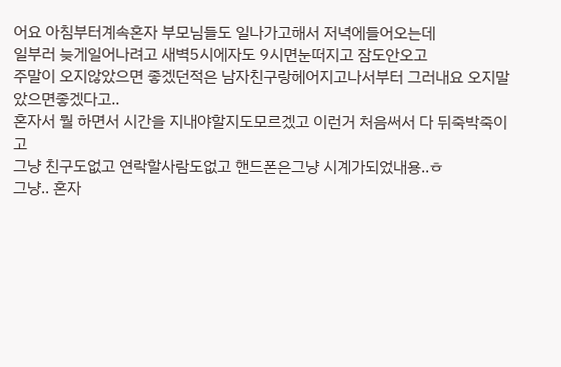어요 아침부터계속혼자 부모님들도 일나가고해서 저녁에들어오는데
일부러 늦게일어나려고 새벽5시에자도 9시면눈떠지고 잠도안오고
주말이 오지않았으면 좋겠던적은 남자친구랑헤어지고나서부터 그러내요 오지말았으면좋겠다고..
혼자서 뭘 하면서 시간을 지내야할지도모르겠고 이런거 처음써서 다 뒤죽박죽이고
그냥 친구도없고 연락할사람도없고 핸드폰은그냥 시계가되었내용..ㅎ
그냥.. 혼자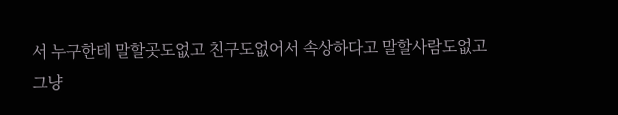서 누구한테 말할곳도없고 친구도없어서 속상하다고 말할사람도없고
그냥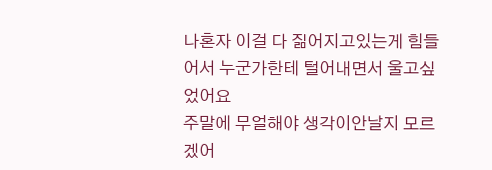나혼자 이걸 다 짊어지고있는게 힘들어서 누군가한테 털어내면서 울고싶었어요
주말에 무얼해야 생각이안날지 모르겠어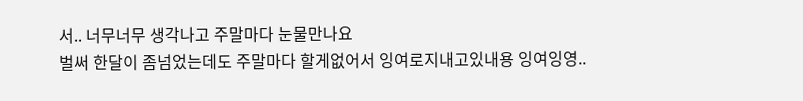서.. 너무너무 생각나고 주말마다 눈물만나요
벌써 한달이 좀넘었는데도 주말마다 할게없어서 잉여로지내고있내용 잉여잉영..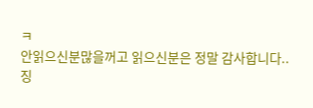ㅋ
안읽으신분많을꺼고 읽으신분은 정말 감사합니다..
징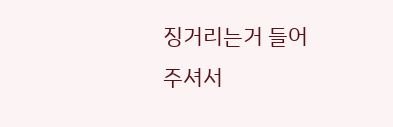징거리는거 들어주셔서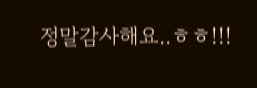정말감사해요..ㅎㅎ!!!